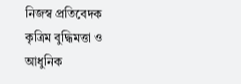নিজস্ব প্রতিবেদক
কৃত্রিম বুদ্ধিমত্তা ও আধুনিক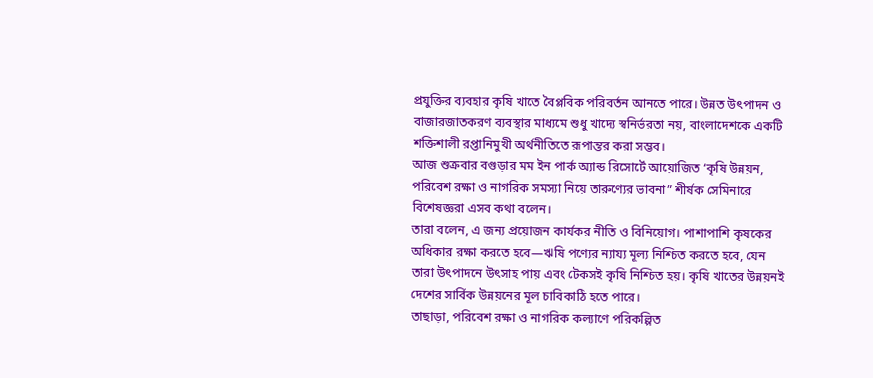প্রযুক্তির ব্যবহার কৃষি খাতে বৈপ্লবিক পরিবর্তন আনতে পারে। উন্নত উৎপাদন ও বাজারজাতকরণ ব্যবস্থার মাধ্যমে শুধু খাদ্যে স্বনির্ভরতা নয়, বাংলাদেশকে একটি শক্তিশালী রপ্তানিমুখী অর্থনীতিতে রূপান্তর করা সম্ভব।
আজ শুক্রবার বগুড়ার মম ইন পার্ক অ্যান্ড রিসোর্টে আয়োজিত ‘কৃষি উন্নয়ন, পরিবেশ রক্ষা ও নাগরিক সমস্যা নিয়ে তারুণ্যের ভাবনা” শীর্ষক সেমিনারে বিশেষজ্ঞরা এসব কথা বলেন।
তারা বলেন, এ জন্য প্রয়োজন কার্যকর নীতি ও বিনিয়োগ। পাশাপাশি কৃষকের অধিকার রক্ষা করতে হবে—ঋষি পণ্যের ন্যায্য মূল্য নিশ্চিত করতে হবে, যেন তারা উৎপাদনে উৎসাহ পায় এবং টেকসই কৃষি নিশ্চিত হয়। কৃষি খাতের উন্নয়নই দেশের সার্বিক উন্নয়নের মূল চাবিকাঠি হতে পারে।
তাছাড়া, পরিবেশ রক্ষা ও নাগরিক কল্যাণে পরিকল্পিত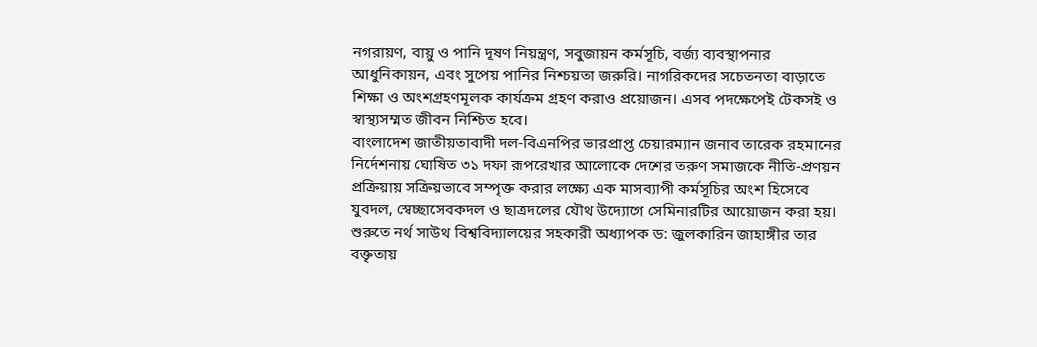নগরায়ণ, বায়ু ও পানি দূষণ নিয়ন্ত্রণ, সবুজায়ন কর্মসূচি, বর্জ্য ব্যবস্থাপনার আধুনিকায়ন, এবং সুপেয় পানির নিশ্চয়তা জরুরি। নাগরিকদের সচেতনতা বাড়াতে শিক্ষা ও অংশগ্রহণমূলক কার্যক্রম গ্রহণ করাও প্রয়োজন। এসব পদক্ষেপেই টেকসই ও স্বাস্থ্যসম্মত জীবন নিশ্চিত হবে।
বাংলাদেশ জাতীয়তাবাদী দল-বিএনপির ভারপ্রাপ্ত চেয়ারম্যান জনাব তারেক রহমানের নির্দেশনায় ঘোষিত ৩১ দফা রূপরেখার আলোকে দেশের তরুণ সমাজকে নীতি-প্রণয়ন প্রক্রিয়ায় সক্রিয়ভাবে সম্পৃক্ত করার লক্ষ্যে এক মাসব্যাপী কর্মসূচির অংশ হিসেবে যুবদল, স্বেচ্ছাসেবকদল ও ছাত্রদলের যৌথ উদ্যোগে সেমিনারটির আয়োজন করা হয়।
শুরুতে নর্থ সাউথ বিশ্ববিদ্যালয়ের সহকারী অধ্যাপক ড: জুলকারিন জাহাঙ্গীর তার বক্তৃতায়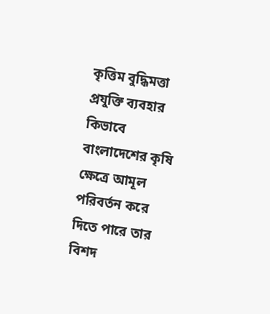কৃত্তিম বুদ্ধিমত্তা প্রযুক্তি ব্যবহার কিভাবে বাংলাদেশের কৃষি ক্ষেত্রে আমূল পরিবর্তন করে দিতে পারে তার বিশদ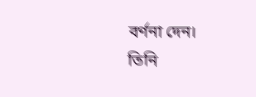বর্ণনা দেন।
তিনি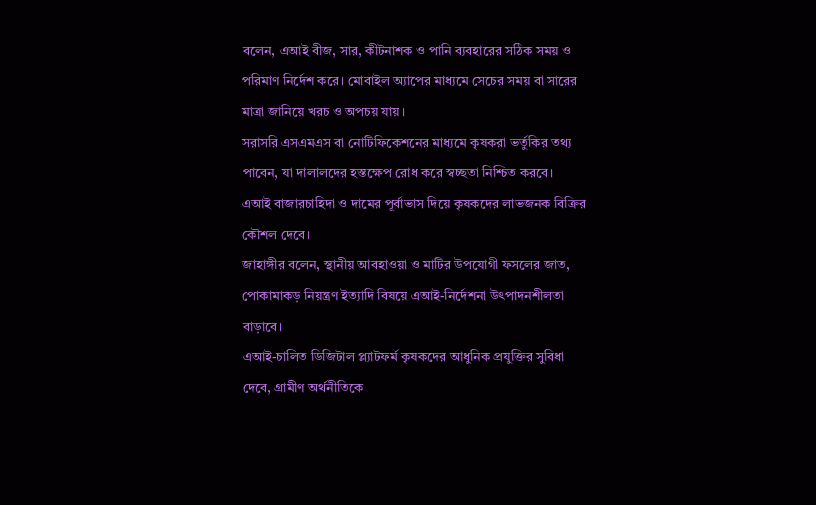বলেন, এআই বীজ, সার, কীটনাশক ও পানি ব্যবহারের সঠিক সময় ও পরিমাণ নির্দেশ করে। মোবাইল অ্যাপের মাধ্যমে সেচের সময় বা সারের মাত্রা জানিয়ে খরচ ও অপচয় যায়।
সরাসরি এসএমএস বা নোটিফিকেশনের মাধ্যমে কৃষকরা ভর্তুকির তথ্য পাবেন, যা দালালদের হস্তক্ষেপ রোধ করে স্বচ্ছতা নিশ্চিত করবে।
এআই বাজারচাহিদা ও দামের পূর্বাভাস দিয়ে কৃষকদের লাভজনক বিক্রির কৌশল দেবে।
জাহাঙ্গীর বলেন, স্থানীয় আবহাওয়া ও মাটির উপযোগী ফসলের জাত, পোকামাকড় নিয়ন্ত্রণ ইত্যাদি বিষয়ে এআই-নির্দেশনা উৎপাদনশীলতা বাড়াবে।
এআই-চালিত ডিজিটাল প্ল্যাটফর্ম কৃষকদের আধুনিক প্রযুক্তির সুবিধা দেবে, গ্রামীণ অর্থনীতিকে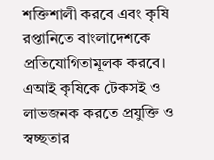শক্তিশালী করবে এবং কৃষি রপ্তানিতে বাংলাদেশকে প্রতিযোগিতামূলক করবে।
এআই কৃষিকে টেকসই ও লাভজনক করতে প্রযুক্তি ও স্বচ্ছতার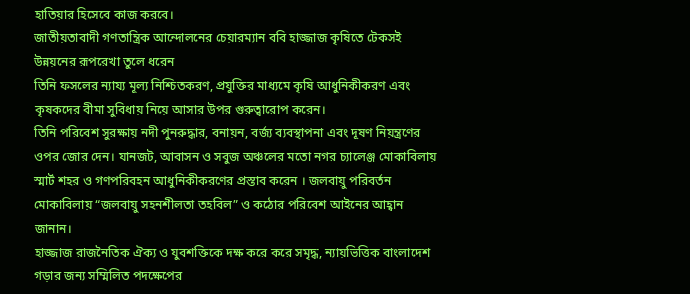হাতিয়ার হিসেবে কাজ করবে।
জাতীয়তাবাদী গণতান্ত্রিক আন্দোলনের চেয়ারম্যান ববি হাজ্জাজ কৃষিতে টেকসই উন্নয়নের রূপরেখা তুলে ধরেন
তিনি ফসলের ন্যায্য মূল্য নিশ্চিতকরণ, প্রযুক্তির মাধ্যমে কৃষি আধুনিকীকরণ এবং কৃষকদের বীমা সুবিধায় নিয়ে আসার উপর গুরুত্বারোপ করেন।
তিনি পরিবেশ সুরক্ষায় নদী পুনরুদ্ধার, বনায়ন, বর্জ্য ব্যবস্থাপনা এবং দূষণ নিয়ন্ত্রণের ওপর জোর দেন। যানজট, আবাসন ও সবুজ অঞ্চলের মতো নগর চ্যালেঞ্জ মোকাবিলায় স্মার্ট শহর ও গণপরিবহন আধুনিকীকরণের প্রস্তাব করেন । জলবায়ু পরিবর্তন মোকাবিলায় “জলবায়ু সহনশীলতা তহবিল” ও কঠোর পরিবেশ আইনের আহ্বান জানান।
হাজ্জাজ রাজনৈতিক ঐক্য ও যুবশক্তিকে দক্ষ করে করে সমৃদ্ধ, ন্যায়ভিত্তিক বাংলাদেশ গড়ার জন্য সম্মিলিত পদক্ষেপের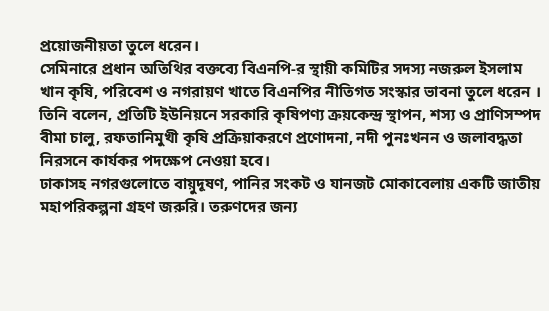প্রয়োজনীয়তা তুলে ধরেন।
সেমিনারে প্রধান অতিথির বক্তব্যে বিএনপি-র স্থায়ী কমিটির সদস্য নজরুল ইসলাম খান কৃষি, পরিবেশ ও নগরায়ণ খাতে বিএনপির নীতিগত সংস্কার ভাবনা তুলে ধরেন ।
তিনি বলেন, প্রতিটি ইউনিয়নে সরকারি কৃষিপণ্য ক্রয়কেন্দ্র স্থাপন, শস্য ও প্রাণিসম্পদ বীমা চালু, রফতানিমুখী কৃষি প্রক্রিয়াকরণে প্রণোদনা, নদী পুনঃখনন ও জলাবদ্ধতা নিরসনে কার্যকর পদক্ষেপ নেওয়া হবে।
ঢাকাসহ নগরগুলোতে বায়ুদূষণ, পানির সংকট ও যানজট মোকাবেলায় একটি জাতীয় মহাপরিকল্পনা গ্রহণ জরুরি। তরুণদের জন্য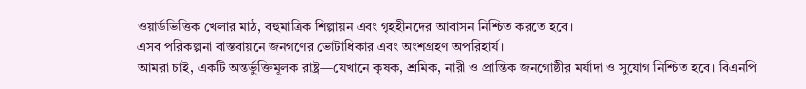ওয়ার্ডভিত্তিক খেলার মাঠ, বহুমাত্রিক শিল্পায়ন এবং গৃহহীনদের আবাসন নিশ্চিত করতে হবে।
এসব পরিকল্পনা বাস্তবায়নে জনগণের ভোটাধিকার এবং অংশগ্রহণ অপরিহার্য।
আমরা চাই, একটি অন্তর্ভুক্তিমূলক রাষ্ট্র—যেখানে কৃষক, শ্রমিক, নারী ও প্রান্তিক জনগোষ্ঠীর মর্যাদা ও সুযোগ নিশ্চিত হবে। বিএনপি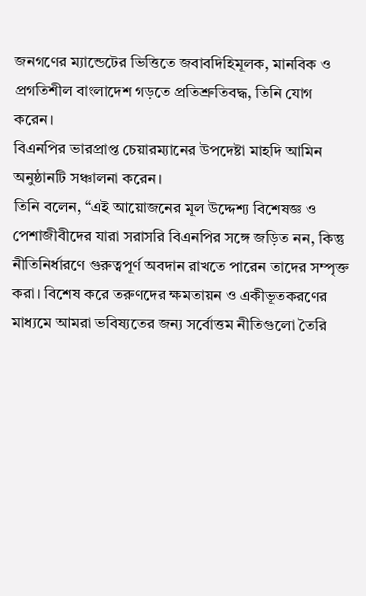জনগণের ম্যান্ডেটের ভিত্তিতে জবাবদিহিমূলক, মানবিক ও প্রগতিশীল বাংলাদেশ গড়তে প্রতিশ্রুতিবদ্ধ, তিনি যোগ করেন।
বিএনপির ভারপ্রাপ্ত চেয়ারম্যানের উপদেষ্টা মাহদি আমিন অনুষ্ঠানটি সঞ্চালনা করেন।
তিনি বলেন, “এই আয়োজনের মূল উদ্দেশ্য বিশেষজ্ঞ ও পেশাজীবীদের যারা সরাসরি বিএনপির সঙ্গে জড়িত নন, কিন্তু নীতিনির্ধারণে গুরুত্বপূর্ণ অবদান রাখতে পারেন তাদের সম্পৃক্ত করা। বিশেষ করে তরুণদের ক্ষমতায়ন ও একীভূতকরণের মাধ্যমে আমরা ভবিষ্যতের জন্য সর্বোত্তম নীতিগুলো তৈরি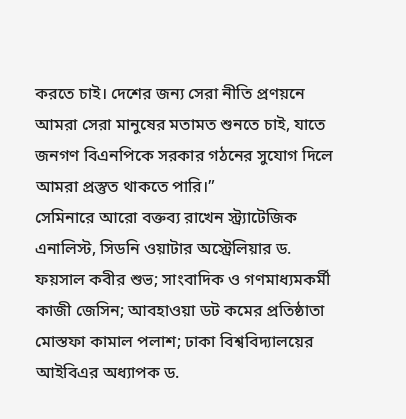করতে চাই। দেশের জন্য সেরা নীতি প্রণয়নে আমরা সেরা মানুষের মতামত শুনতে চাই, যাতে জনগণ বিএনপিকে সরকার গঠনের সুযোগ দিলে আমরা প্রস্তুত থাকতে পারি।”
সেমিনারে আরো বক্তব্য রাখেন স্ট্র্যাটেজিক এনালিস্ট, সিডনি ওয়াটার অস্ট্রেলিয়ার ড. ফয়সাল কবীর শুভ; সাংবাদিক ও গণমাধ্যমকর্মী কাজী জেসিন; আবহাওয়া ডট কমের প্রতিষ্ঠাতা মোস্তফা কামাল পলাশ; ঢাকা বিশ্ববিদ্যালয়ের আইবিএর অধ্যাপক ড.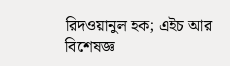রিদওয়ানুল হক; এইচ আর বিশেষজ্ঞ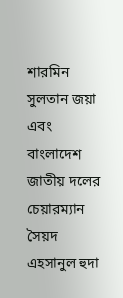শারমিন সুলতান জয়া এবং বাংলাদেশ জাতীয় দলের চেয়ারম্যান সৈয়দ এহসানুল হুদা